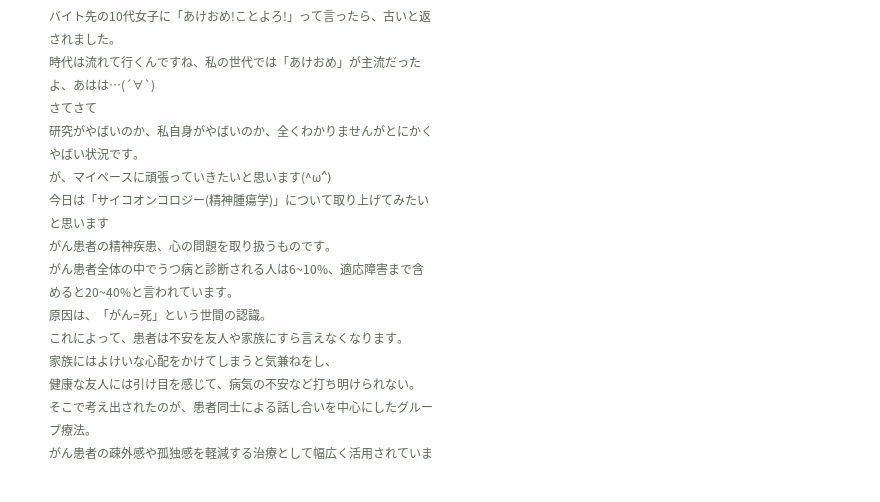バイト先の10代女子に「あけおめ!ことよろ!」って言ったら、古いと返されました。
時代は流れて行くんですね、私の世代では「あけおめ」が主流だったよ、あはは…(´∀`)
さてさて
研究がやばいのか、私自身がやばいのか、全くわかりませんがとにかくやばい状況です。
が、マイペースに頑張っていきたいと思います(^ω^)
今日は「サイコオンコロジー(精神腫瘍学)」について取り上げてみたいと思います
がん患者の精神疾患、心の問題を取り扱うものです。
がん患者全体の中でうつ病と診断される人は6~10%、適応障害まで含めると20~40%と言われています。
原因は、「がん=死」という世間の認識。
これによって、患者は不安を友人や家族にすら言えなくなります。
家族にはよけいな心配をかけてしまうと気兼ねをし、
健康な友人には引け目を感じて、病気の不安など打ち明けられない。
そこで考え出されたのが、患者同士による話し合いを中心にしたグループ療法。
がん患者の疎外感や孤独感を軽減する治療として幅広く活用されていま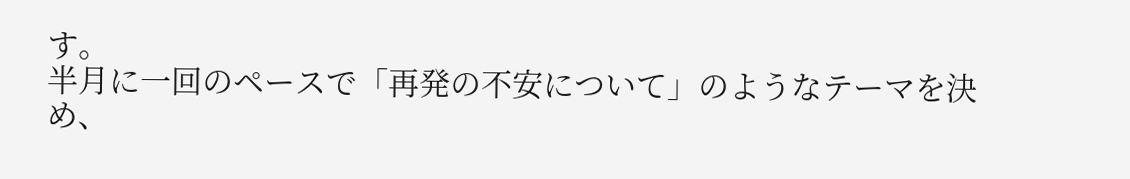す。
半月に一回のペースで「再発の不安について」のようなテーマを決め、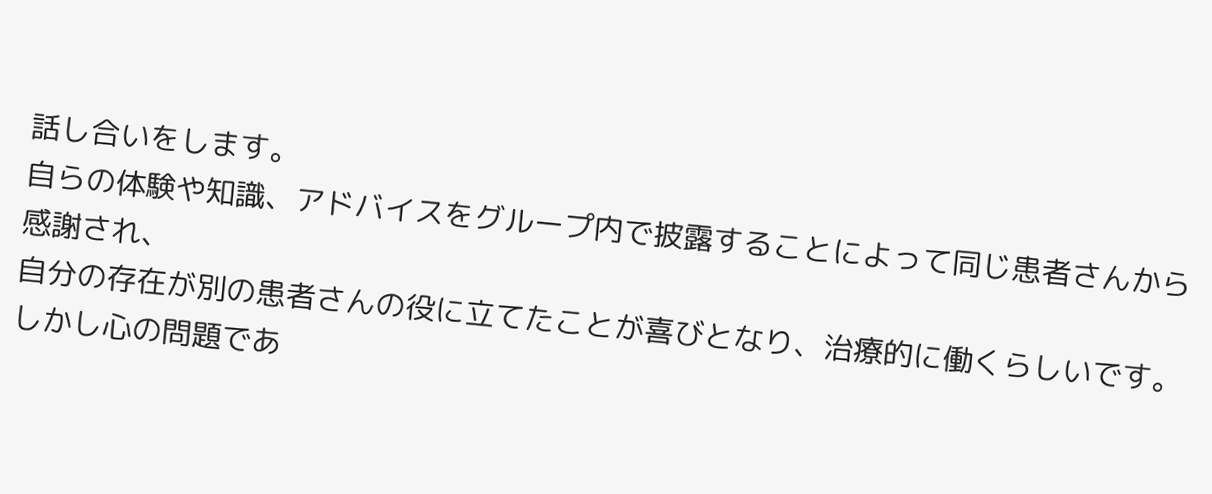話し合いをします。
自らの体験や知識、アドバイスをグループ内で披露することによって同じ患者さんから感謝され、
自分の存在が別の患者さんの役に立てたことが喜びとなり、治療的に働くらしいです。
しかし心の問題であ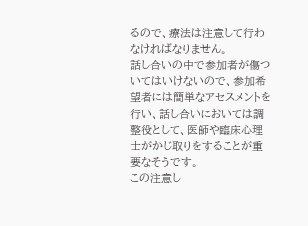るので、療法は注意して行わなければなりません。
話し合いの中で参加者が傷ついてはいけないので、参加希望者には簡単なアセスメントを行い、話し合いにおいては調整役として、医師や臨床心理士がかじ取りをすることが重要なそうです。
この注意し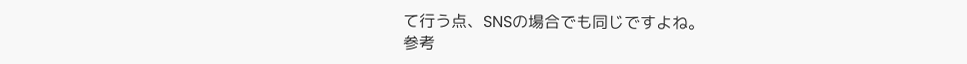て行う点、SNSの場合でも同じですよね。
参考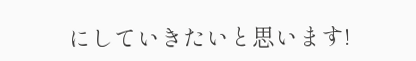にしていきたいと思います!